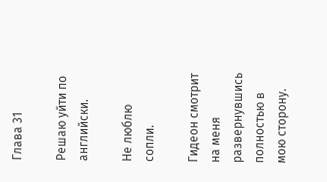Глава 31

Решаю уйти по английски.

Не люблю сопли.

Гидеон смотрит на меня развернувшись полностью в мою сторону.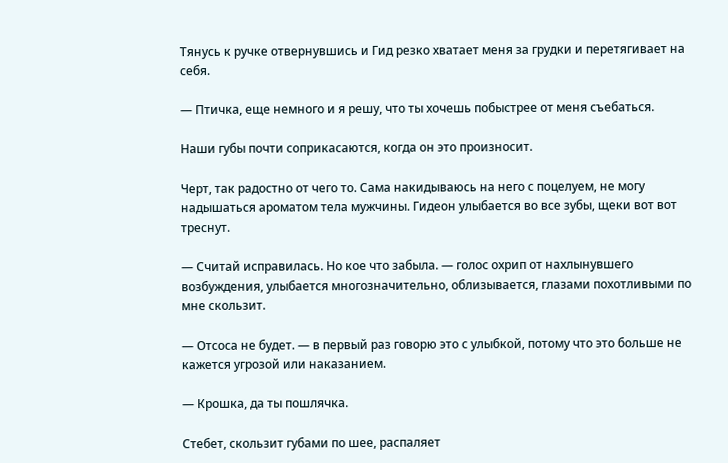Тянусь к ручке отвернувшись и Гид резко хватает меня за грудки и перетягивает на себя.

— Птичка, еще немного и я решу, что ты хочешь побыстрее от меня съебаться.

Наши губы почти соприкасаются, когда он это произносит.

Черт, так радостно от чего то. Сама накидываюсь на него с поцелуем, не могу надышаться ароматом тела мужчины. Гидеон улыбается во все зубы, щеки вот вот треснут.

— Считай исправилась. Но кое что забыла. — голос охрип от нахлынувшего возбуждения, улыбается многозначительно, облизывается, глазами похотливыми по мне скользит.

— Отсоса не будет. — в первый раз говорю это с улыбкой, потому что это больше не кажется угрозой или наказанием.

— Крошка, да ты пошлячка.

Стебет, скользит губами по шее, распаляет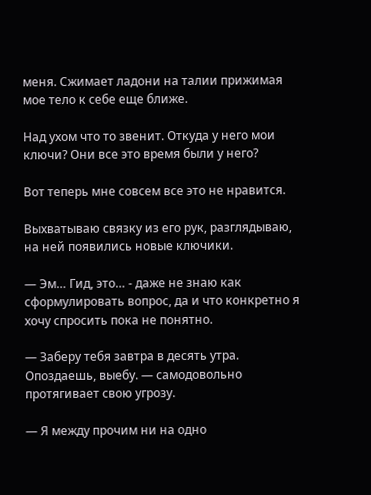меня. Сжимает ладони на талии прижимая мое тело к себе еще ближе.

Над ухом что то звенит. Откуда у него мои ключи? Они все это время были у него?

Вот теперь мне совсем все это не нравится.

Выхватываю связку из его рук, разглядываю, на ней появились новые ключики.

— Эм… Гид, это… - даже не знаю как сформулировать вопрос, да и что конкретно я хочу спросить пока не понятно.

— Заберу тебя завтра в десять утра. Опоздаешь, выебу. — самодовольно протягивает свою угрозу.

— Я между прочим ни на одно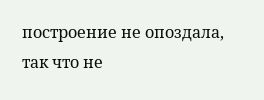построение не опоздала, так что не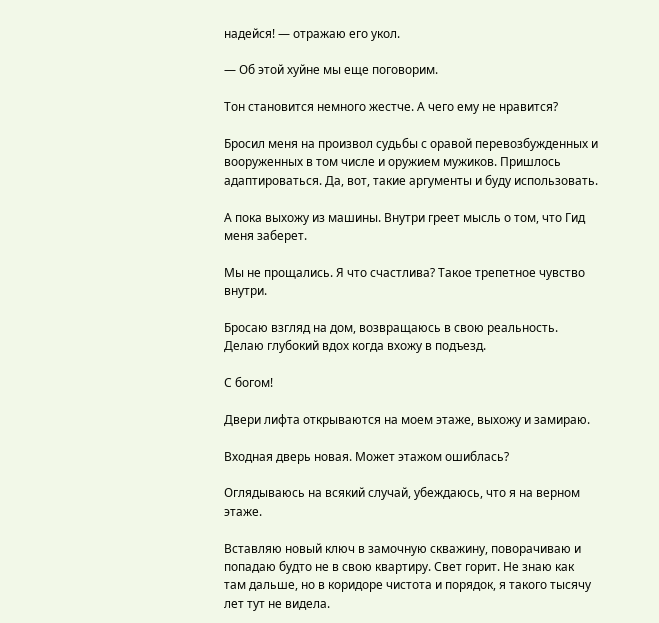надейся! — отражаю его укол.

— Об этой хуйне мы еще поговорим.

Тон становится немного жестче. А чего ему не нравится?

Бросил меня на произвол судьбы с оравой перевозбужденных и вооруженных в том числе и оружием мужиков. Пришлось адаптироваться. Да, вот, такие аргументы и буду использовать.

А пока выхожу из машины. Внутри греет мысль о том, что Гид меня заберет.

Мы не прощались. Я что счастлива? Такое трепетное чувство внутри.

Бросаю взгляд на дом, возвращаюсь в свою реальность. Делаю глубокий вдох когда вхожу в подъезд.

С богом!

Двери лифта открываются на моем этаже, выхожу и замираю.

Входная дверь новая. Может этажом ошиблась?

Оглядываюсь на всякий случай, убеждаюсь, что я на верном этаже.

Вставляю новый ключ в замочную скважину, поворачиваю и попадаю будто не в свою квартиру. Свет горит. Не знаю как там дальше, но в коридоре чистота и порядок, я такого тысячу лет тут не видела.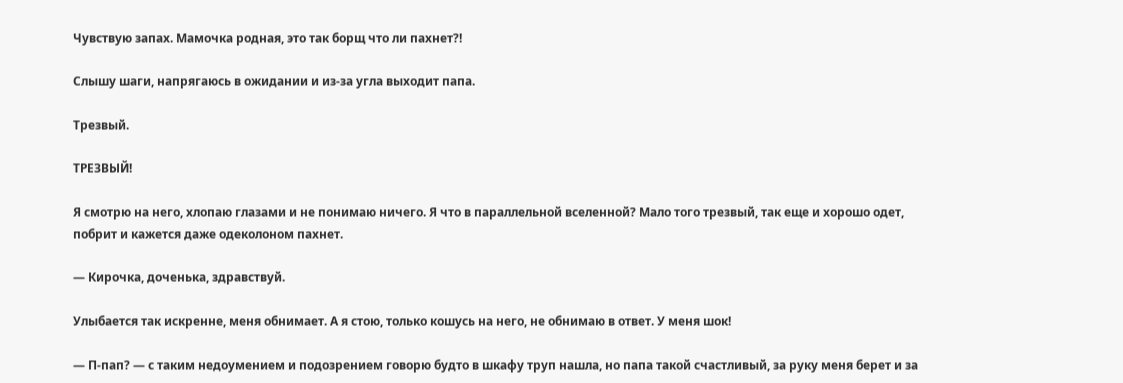Чувствую запах. Мамочка родная, это так борщ что ли пахнет?!

Слышу шаги, напрягаюсь в ожидании и из-за угла выходит папа.

Трезвый.

ТРЕЗВЫЙ!

Я смотрю на него, хлопаю глазами и не понимаю ничего. Я что в параллельной вселенной? Мало того трезвый, так еще и хорошо одет, побрит и кажется даже одеколоном пахнет.

— Кирочка, доченька, здравствуй.

Улыбается так искренне, меня обнимает. А я стою, только кошусь на него, не обнимаю в ответ. У меня шок!

— П-пап? — с таким недоумением и подозрением говорю будто в шкафу труп нашла, но папа такой счастливый, за руку меня берет и за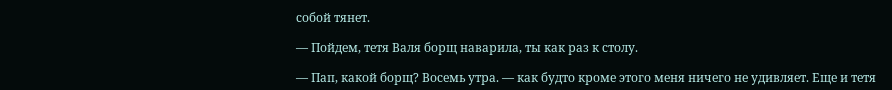собой тянет.

— Пойдем, тетя Валя борщ наварила, ты как раз к столу.

— Пап, какой борщ? Восемь утра. — как будто кроме этого меня ничего не удивляет. Еще и тетя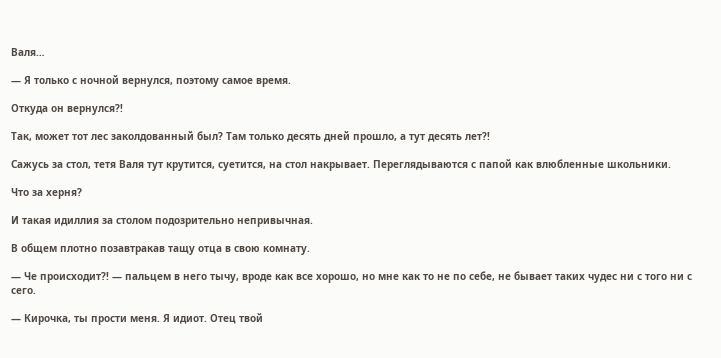Валя…

— Я только с ночной вернулся, поэтому самое время.

Откуда он вернулся?!

Так, может тот лес заколдованный был? Там только десять дней прошло, а тут десять лет?!

Сажусь за стол, тетя Валя тут крутится, суетится, на стол накрывает. Переглядываются с папой как влюбленные школьники.

Что за херня?

И такая идиллия за столом подозрительно непривычная.

В общем плотно позавтракав тащу отца в свою комнату.

— Че происходит?! — пальцем в него тычу, вроде как все хорошо, но мне как то не по себе, не бывает таких чудес ни с того ни с сего.

— Кирочка, ты прости меня. Я идиот. Отец твой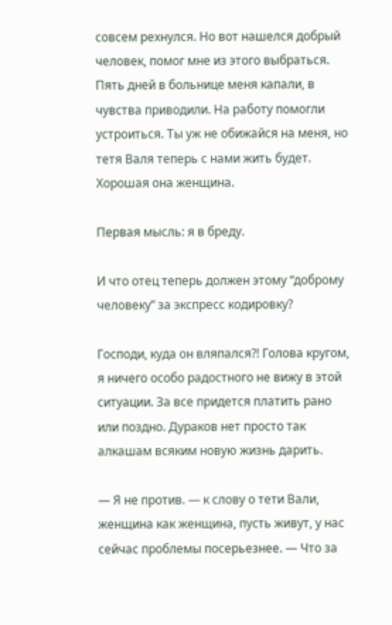совсем рехнулся. Но вот нашелся добрый человек, помог мне из этого выбраться. Пять дней в больнице меня капали, в чувства приводили. На работу помогли устроиться. Ты уж не обижайся на меня, но тетя Валя теперь с нами жить будет. Хорошая она женщина.

Первая мысль: я в бреду.

И что отец теперь должен этому “доброму человеку” за экспресс кодировку?

Господи, куда он вляпался?! Голова кругом, я ничего особо радостного не вижу в этой ситуации. За все придется платить рано или поздно. Дураков нет просто так алкашам всяким новую жизнь дарить.

— Я не против. — к слову о тети Вали, женщина как женщина, пусть живут, у нас сейчас проблемы посерьезнее. — Что за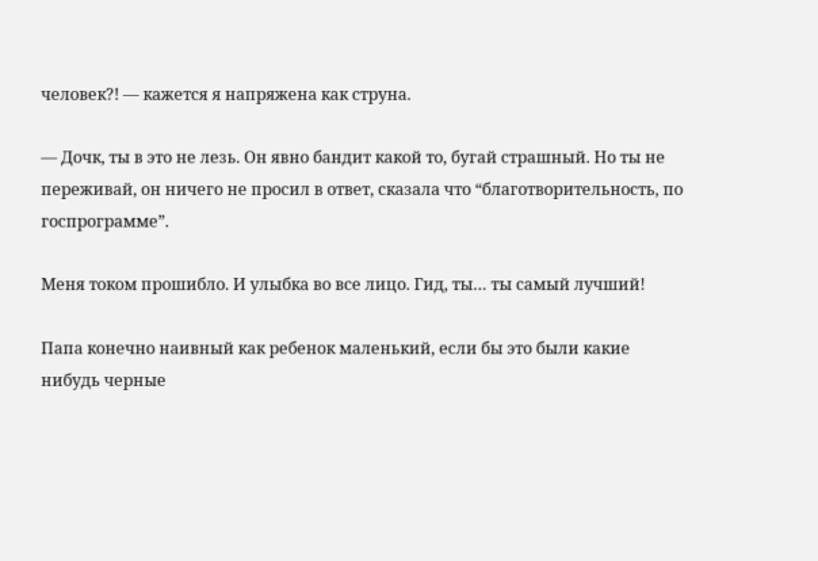человек?! — кажется я напряжена как струна.

— Дочк, ты в это не лезь. Он явно бандит какой то, бугай страшный. Но ты не переживай, он ничего не просил в ответ, сказала что “благотворительность, по госпрограмме”.

Меня током прошибло. И улыбка во все лицо. Гид, ты… ты самый лучший!

Папа конечно наивный как ребенок маленький, если бы это были какие нибудь черные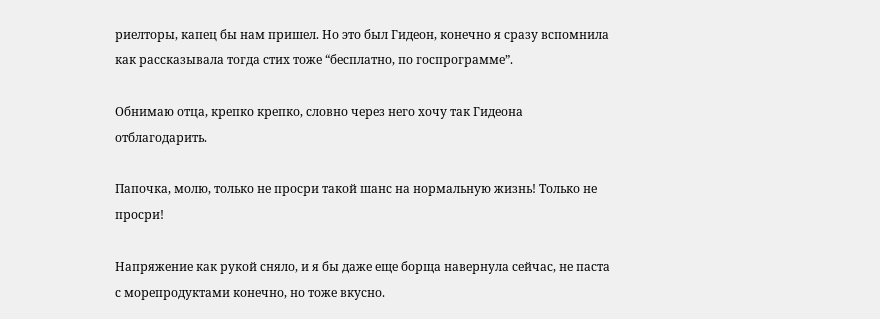риелторы, капец бы нам пришел. Но это был Гидеон, конечно я сразу вспомнила как рассказывала тогда стих тоже “бесплатно, по госпрограмме”.

Обнимаю отца, крепко крепко, словно через него хочу так Гидеона отблагодарить.

Папочка, молю, только не просри такой шанс на нормальную жизнь! Только не просри!

Напряжение как рукой сняло, и я бы даже еще борща навернула сейчас, не паста с морепродуктами конечно, но тоже вкусно.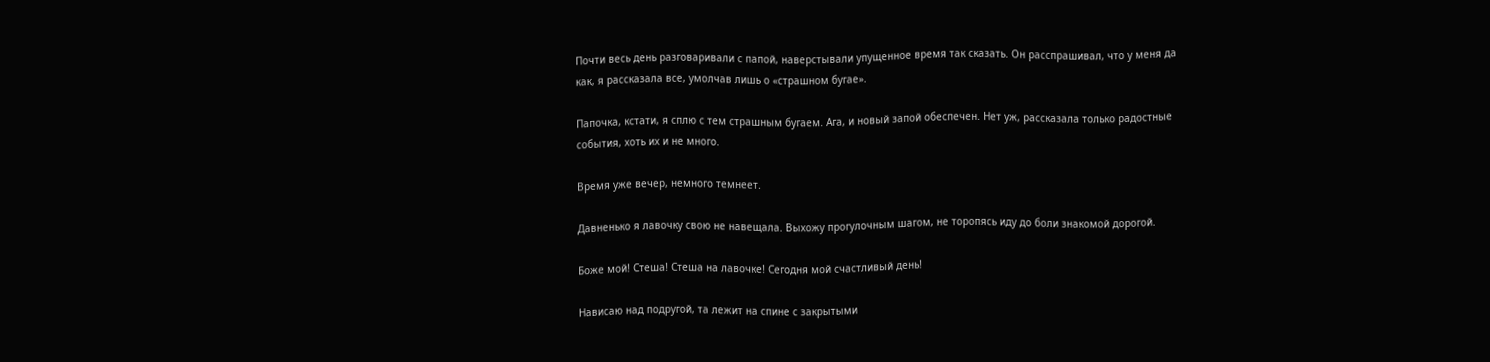Почти весь день разговаривали с папой, наверстывали упущенное время так сказать. Он расспрашивал, что у меня да как, я рассказала все, умолчав лишь о «страшном бугае».

Папочка, кстати, я сплю с тем страшным бугаем. Ага, и новый запой обеспечен. Нет уж, рассказала только радостные события, хоть их и не много.

Время уже вечер, немного темнеет.

Давненько я лавочку свою не навещала. Выхожу прогулочным шагом, не торопясь иду до боли знакомой дорогой.

Боже мой! Стеша! Стеша на лавочке! Сегодня мой счастливый день!

Нависаю над подругой, та лежит на спине с закрытыми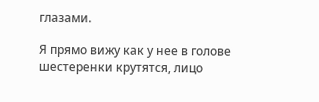глазами.

Я прямо вижу как у нее в голове шестеренки крутятся, лицо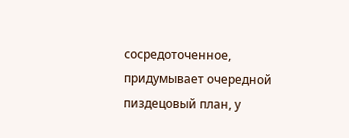сосредоточенное, придумывает очередной пиздецовый план, у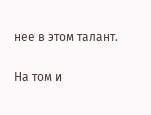нее в этом талант.

На том и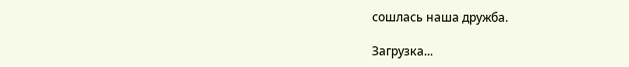сошлась наша дружба.

Загрузка...